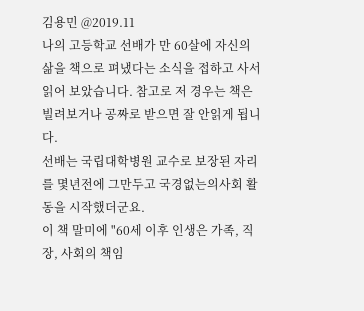김용민 @2019.11
나의 고등학교 선배가 만 60살에 자신의 삶을 책으로 펴냈다는 소식을 접하고 사서 읽어 보았습니다. 참고로 저 경우는 책은 빌려보거나 공짜로 받으면 잘 안읽게 됩니다.
선배는 국립대학병원 교수로 보장된 자리를 몇년전에 그만두고 국경없는의사회 활동을 시작했더군요.
이 책 말미에 "60세 이후 인생은 가족, 직장, 사회의 책임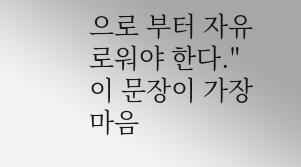으로 부터 자유로워야 한다." 이 문장이 가장 마음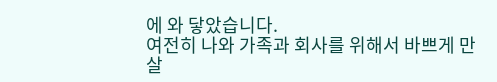에 와 닿았습니다.
여전히 나와 가족과 회사를 위해서 바쁘게 만 살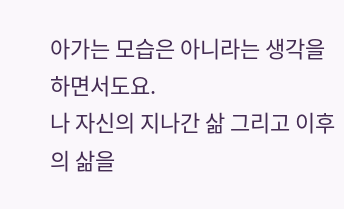아가는 모습은 아니라는 생각을 하면서도요.
나 자신의 지나간 삶 그리고 이후의 삶을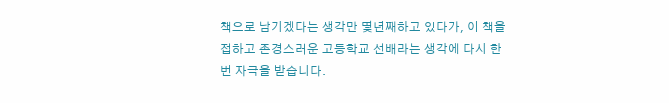책으로 남기겠다는 생각만 몇년째하고 있다가, 이 책을 접하고 존경스러운 고등학교 선배라는 생각에 다시 한번 자극을 받습니다.